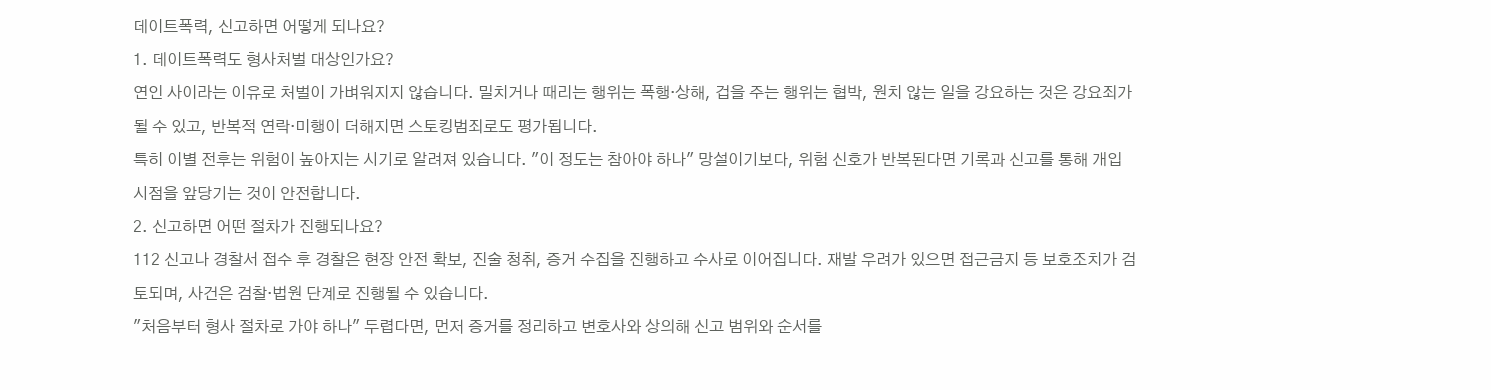데이트폭력, 신고하면 어떻게 되나요?
1. 데이트폭력도 형사처벌 대상인가요?
연인 사이라는 이유로 처벌이 가벼워지지 않습니다. 밀치거나 때리는 행위는 폭행·상해, 겁을 주는 행위는 협박, 원치 않는 일을 강요하는 것은 강요죄가 될 수 있고, 반복적 연락·미행이 더해지면 스토킹범죄로도 평가됩니다.
특히 이별 전후는 위험이 높아지는 시기로 알려져 있습니다. "이 정도는 참아야 하나" 망설이기보다, 위험 신호가 반복된다면 기록과 신고를 통해 개입 시점을 앞당기는 것이 안전합니다.
2. 신고하면 어떤 절차가 진행되나요?
112 신고나 경찰서 접수 후 경찰은 현장 안전 확보, 진술 청취, 증거 수집을 진행하고 수사로 이어집니다. 재발 우려가 있으면 접근금지 등 보호조치가 검토되며, 사건은 검찰·법원 단계로 진행될 수 있습니다.
"처음부터 형사 절차로 가야 하나" 두렵다면, 먼저 증거를 정리하고 변호사와 상의해 신고 범위와 순서를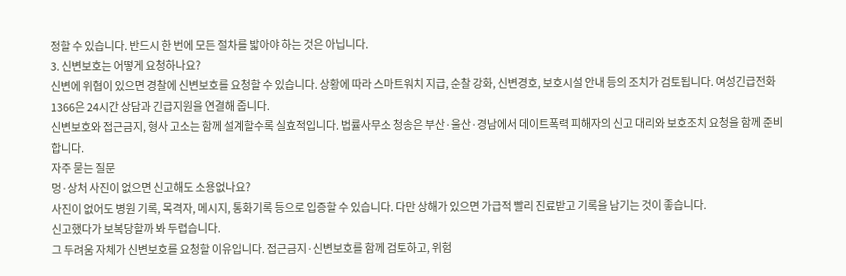정할 수 있습니다. 반드시 한 번에 모든 절차를 밟아야 하는 것은 아닙니다.
3. 신변보호는 어떻게 요청하나요?
신변에 위협이 있으면 경찰에 신변보호를 요청할 수 있습니다. 상황에 따라 스마트워치 지급, 순찰 강화, 신변경호, 보호시설 안내 등의 조치가 검토됩니다. 여성긴급전화 1366은 24시간 상담과 긴급지원을 연결해 줍니다.
신변보호와 접근금지, 형사 고소는 함께 설계할수록 실효적입니다. 법률사무소 청송은 부산·울산·경남에서 데이트폭력 피해자의 신고 대리와 보호조치 요청을 함께 준비합니다.
자주 묻는 질문
멍·상처 사진이 없으면 신고해도 소용없나요?
사진이 없어도 병원 기록, 목격자, 메시지, 통화기록 등으로 입증할 수 있습니다. 다만 상해가 있으면 가급적 빨리 진료받고 기록을 남기는 것이 좋습니다.
신고했다가 보복당할까 봐 두렵습니다.
그 두려움 자체가 신변보호를 요청할 이유입니다. 접근금지·신변보호를 함께 검토하고, 위험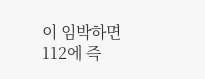이 임박하면 112에 즉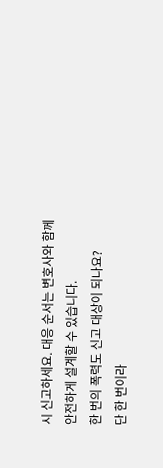시 신고하세요. 대응 순서는 변호사와 함께 안전하게 설계할 수 있습니다.
한 번의 폭력도 신고 대상이 되나요?
단 한 번이라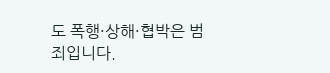도 폭행·상해·협박은 범죄입니다.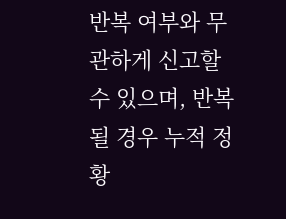반복 여부와 무관하게 신고할 수 있으며, 반복될 경우 누적 정황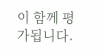이 함께 평가됩니다.